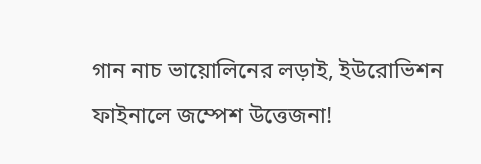গান নাচ ভায়োলিনের লড়াই, ইউরোভিশন ফাইনালে জম্পেশ উত্তেজনা!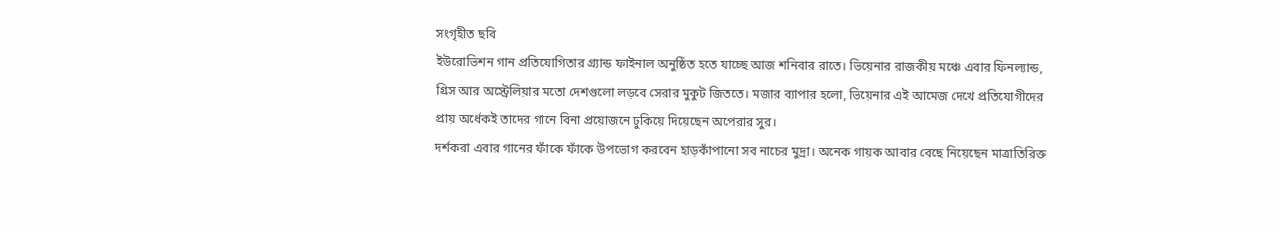সংগৃহীত ছবি
ইউরোভিশন গান প্রতিযোগিতার গ্র্যান্ড ফাইনাল অনুষ্ঠিত হতে যাচ্ছে আজ শনিবার রাতে। ভিয়েনার রাজকীয় মঞ্চে এবার ফিনল্যান্ড, গ্রিস আর অস্ট্রেলিয়ার মতো দেশগুলো লড়বে সেরার মুকুট জিততে। মজার ব্যাপার হলো, ভিয়েনার এই আমেজ দেখে প্রতিযোগীদের প্রায় অর্ধেকই তাদের গানে বিনা প্রয়োজনে ঢুকিয়ে দিয়েছেন অপেরার সুর।
দর্শকরা এবার গানের ফাঁকে ফাঁকে উপভোগ করবেন হাড়কাঁপানো সব নাচের মুদ্রা। অনেক গায়ক আবার বেছে নিয়েছেন মাত্রাতিরিক্ত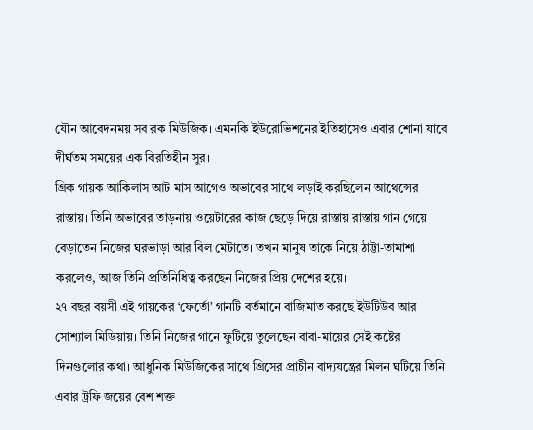যৌন আবেদনময় সব রক মিউজিক। এমনকি ইউরোভিশনের ইতিহাসেও এবার শোনা যাবে দীর্ঘতম সময়ের এক বিরতিহীন সুর।
গ্রিক গায়ক আকিলাস আট মাস আগেও অভাবের সাথে লড়াই করছিলেন আথেন্সের রাস্তায়। তিনি অভাবের তাড়নায় ওয়েটারের কাজ ছেড়ে দিয়ে রাস্তায় রাস্তায় গান গেয়ে বেড়াতেন নিজের ঘরভাড়া আর বিল মেটাতে। তখন মানুষ তাকে নিয়ে ঠাট্টা-তামাশা করলেও, আজ তিনি প্রতিনিধিত্ব করছেন নিজের প্রিয় দেশের হয়ে।
২৭ বছর বয়সী এই গায়কের ‘ফের্তো’ গানটি বর্তমানে বাজিমাত করছে ইউটিউব আর সোশ্যাল মিডিয়ায়। তিনি নিজের গানে ফুটিয়ে তুলেছেন বাবা-মায়ের সেই কষ্টের দিনগুলোর কথা। আধুনিক মিউজিকের সাথে গ্রিসের প্রাচীন বাদ্যযন্ত্রের মিলন ঘটিয়ে তিনি এবার ট্রফি জয়ের বেশ শক্ত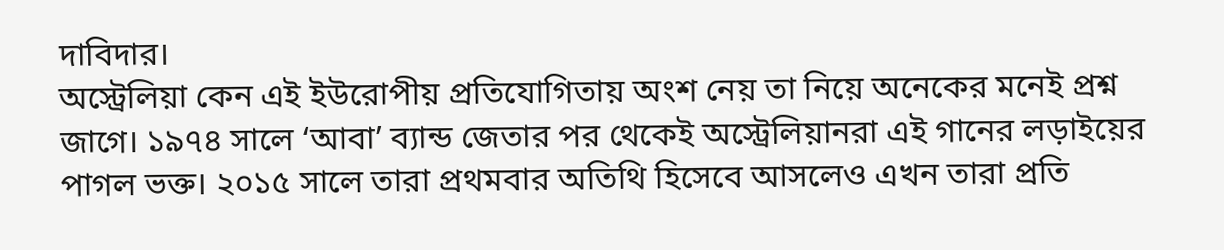দাবিদার।
অস্ট্রেলিয়া কেন এই ইউরোপীয় প্রতিযোগিতায় অংশ নেয় তা নিয়ে অনেকের মনেই প্রশ্ন জাগে। ১৯৭৪ সালে ‘আবা’ ব্যান্ড জেতার পর থেকেই অস্ট্রেলিয়ানরা এই গানের লড়াইয়ের পাগল ভক্ত। ২০১৫ সালে তারা প্রথমবার অতিথি হিসেবে আসলেও এখন তারা প্রতি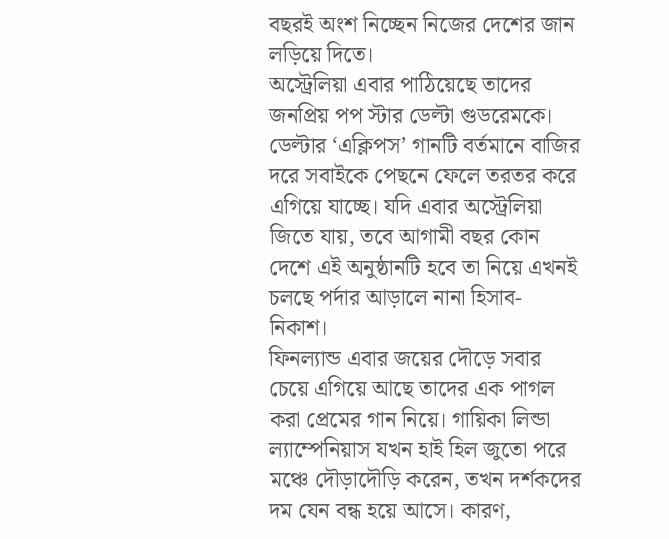বছরই অংশ নিচ্ছেন নিজের দেশের জান লড়িয়ে দিতে।
অস্ট্রেলিয়া এবার পাঠিয়েছে তাদের জনপ্রিয় পপ স্টার ডেল্টা গুডরেমকে। ডেল্টার ‘এক্লিপস’ গানটি বর্তমানে বাজির দরে সবাইকে পেছনে ফেলে তরতর করে এগিয়ে যাচ্ছে। যদি এবার অস্ট্রেলিয়া জিতে যায়, তবে আগামী বছর কোন দেশে এই অনুষ্ঠানটি হবে তা নিয়ে এখনই চলছে পর্দার আড়ালে নানা হিসাব-নিকাশ।
ফিনল্যান্ড এবার জয়ের দৌড়ে সবার চেয়ে এগিয়ে আছে তাদের এক পাগল করা প্রেমের গান নিয়ে। গায়িকা লিন্ডা ল্যাম্পেনিয়াস যখন হাই হিল জুতো পরে মঞ্চে দৌড়াদৌড়ি করেন, তখন দর্শকদের দম যেন বন্ধ হয়ে আসে। কারণ,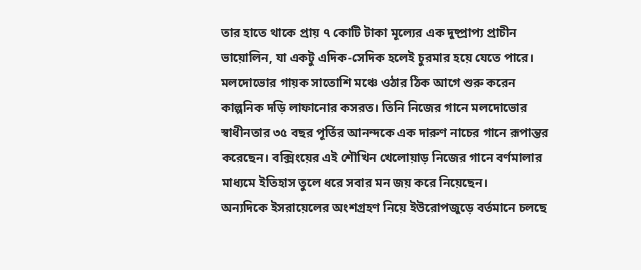তার হাতে থাকে প্রায় ৭ কোটি টাকা মূল্যের এক দুষ্প্রাপ্য প্রাচীন ভায়োলিন, যা একটু এদিক-সেদিক হলেই চুরমার হয়ে যেতে পারে।
মলদোভোর গায়ক সাতোশি মঞ্চে ওঠার ঠিক আগে শুরু করেন কাল্পনিক দড়ি লাফানোর কসরত। তিনি নিজের গানে মলদোভোর স্বাধীনতার ৩৫ বছর পূর্তির আনন্দকে এক দারুণ নাচের গানে রূপান্তর করেছেন। বক্সিংয়ের এই শৌখিন খেলোয়াড় নিজের গানে বর্ণমালার মাধ্যমে ইতিহাস তুলে ধরে সবার মন জয় করে নিয়েছেন।
অন্যদিকে ইসরায়েলের অংশগ্রহণ নিয়ে ইউরোপজুড়ে বর্তমানে চলছে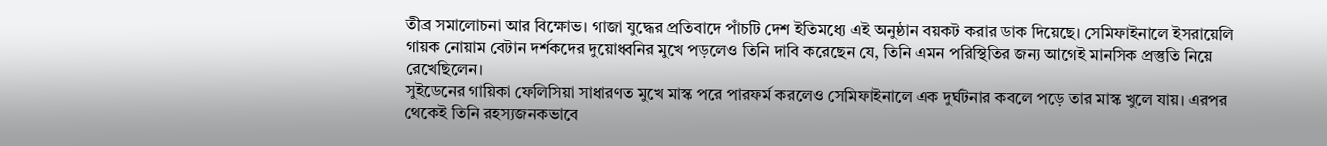তীব্র সমালোচনা আর বিক্ষোভ। গাজা যুদ্ধের প্রতিবাদে পাঁচটি দেশ ইতিমধ্যে এই অনুষ্ঠান বয়কট করার ডাক দিয়েছে। সেমিফাইনালে ইসরায়েলি গায়ক নোয়াম বেটান দর্শকদের দুয়োধ্বনির মুখে পড়লেও তিনি দাবি করেছেন যে, তিনি এমন পরিস্থিতির জন্য আগেই মানসিক প্রস্তুতি নিয়ে রেখেছিলেন।
সুইডেনের গায়িকা ফেলিসিয়া সাধারণত মুখে মাস্ক পরে পারফর্ম করলেও সেমিফাইনালে এক দুর্ঘটনার কবলে পড়ে তার মাস্ক খুলে যায়। এরপর থেকেই তিনি রহস্যজনকভাবে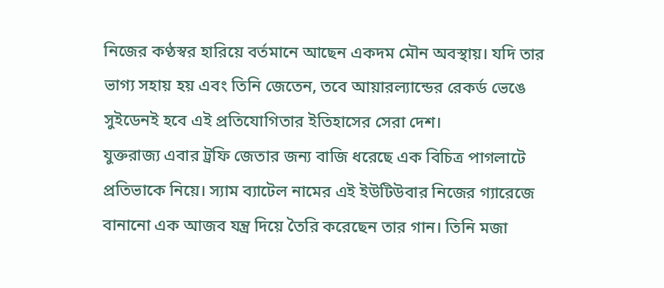নিজের কণ্ঠস্বর হারিয়ে বর্তমানে আছেন একদম মৌন অবস্থায়। যদি তার ভাগ্য সহায় হয় এবং তিনি জেতেন, তবে আয়ারল্যান্ডের রেকর্ড ভেঙে সুইডেনই হবে এই প্রতিযোগিতার ইতিহাসের সেরা দেশ।
যুক্তরাজ্য এবার ট্রফি জেতার জন্য বাজি ধরেছে এক বিচিত্র পাগলাটে প্রতিভাকে নিয়ে। স্যাম ব্যাটেল নামের এই ইউটিউবার নিজের গ্যারেজে বানানো এক আজব যন্ত্র দিয়ে তৈরি করেছেন তার গান। তিনি মজা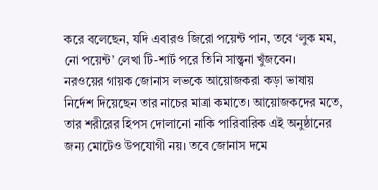করে বলেছেন, যদি এবারও জিরো পয়েন্ট পান, তবে ‘লুক মম, নো পয়েন্ট’ লেখা টি-শার্ট পরে তিনি সান্ত্বনা খুঁজবেন।
নরওয়ের গায়ক জোনাস লভকে আয়োজকরা কড়া ভাষায় নির্দেশ দিয়েছেন তার নাচের মাত্রা কমাতে। আয়োজকদের মতে, তার শরীরের হিপস দোলানো নাকি পারিবারিক এই অনুষ্ঠানের জন্য মোটেও উপযোগী নয়। তবে জোনাস দমে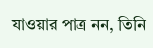যাওয়ার পাত্র নন, তিনি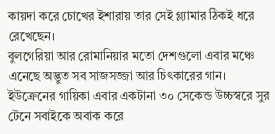কায়দা করে চোখের ইশারায় তার সেই গ্ল্যামার ঠিকই ধরে রেখেছেন।
বুলগেরিয়া আর রোমানিয়ার মতো দেশগুলো এবার মঞ্চে এনেছে অদ্ভুত সব সাজসজ্জা আর চিৎকারের গান। ইউক্রেনের গায়িকা এবার একটানা ৩০ সেকেন্ড উচ্চস্বরে সুর টেনে সবাইকে অবাক করে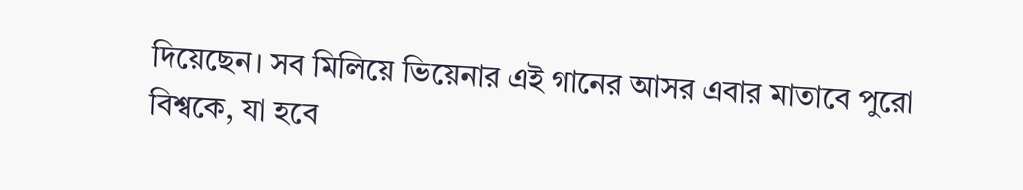দিয়েছেন। সব মিলিয়ে ভিয়েনার এই গানের আসর এবার মাতাবে পুরো বিশ্বকে, যা হবে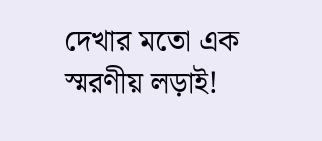দেখার মতো এক স্মরণীয় লড়াই!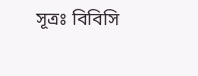সূত্রঃ বিবিসি